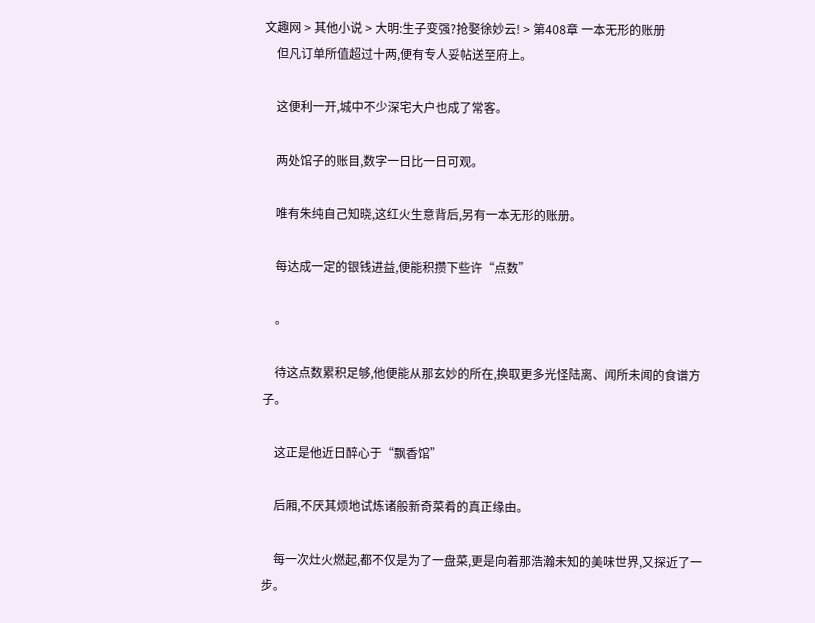文趣网 > 其他小说 > 大明:生子变强?抢娶徐妙云! > 第408章 一本无形的账册
    但凡订单所值超过十两,便有专人妥帖送至府上。

    这便利一开,城中不少深宅大户也成了常客。

    两处馆子的账目,数字一日比一日可观。

    唯有朱纯自己知晓,这红火生意背后,另有一本无形的账册。

    每达成一定的银钱进益,便能积攒下些许“点数”

    。

    待这点数累积足够,他便能从那玄妙的所在,换取更多光怪陆离、闻所未闻的食谱方子。

    这正是他近日醉心于“飘香馆”

    后厢,不厌其烦地试炼诸般新奇菜肴的真正缘由。

    每一次灶火燃起,都不仅是为了一盘菜,更是向着那浩瀚未知的美味世界,又探近了一步。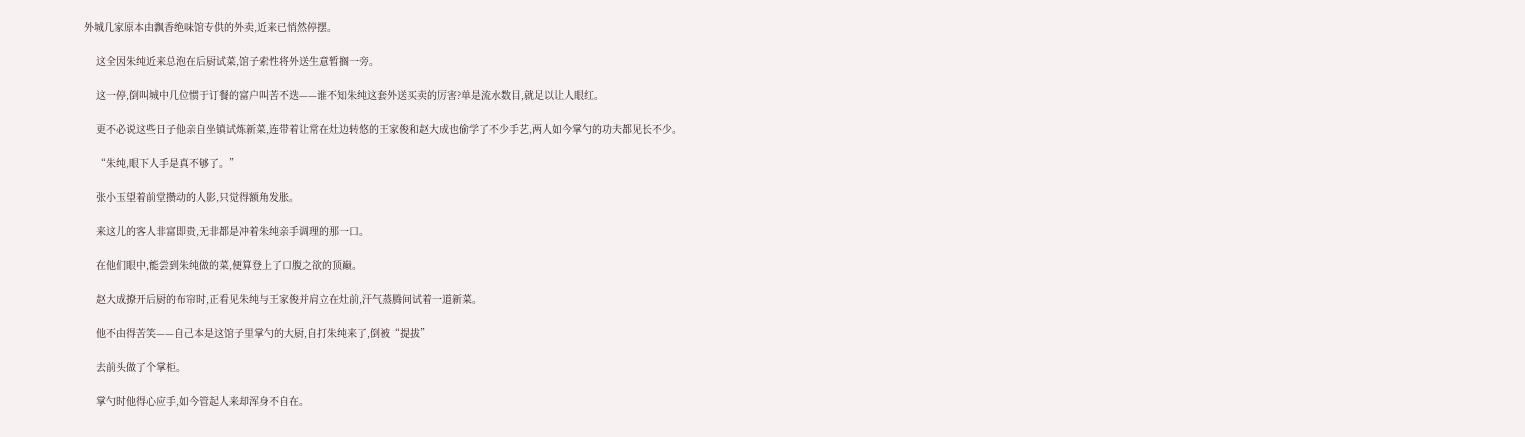外城几家原本由飘香绝味馆专供的外卖,近来已悄然停摆。

    这全因朱纯近来总泡在后厨试菜,馆子索性将外送生意暂搁一旁。

    这一停,倒叫城中几位惯于订餐的富户叫苦不迭——谁不知朱纯这套外送买卖的厉害?单是流水数目,就足以让人眼红。

    更不必说这些日子他亲自坐镇试炼新菜,连带着让常在灶边转悠的王家俊和赵大成也偷学了不少手艺,两人如今掌勺的功夫都见长不少。

    “朱纯,眼下人手是真不够了。”

    张小玉望着前堂攒动的人影,只觉得额角发胀。

    来这儿的客人非富即贵,无非都是冲着朱纯亲手调理的那一口。

    在他们眼中,能尝到朱纯做的菜,便算登上了口腹之欲的顶巅。

    赵大成撩开后厨的布帘时,正看见朱纯与王家俊并肩立在灶前,汗气蒸腾间试着一道新菜。

    他不由得苦笑——自己本是这馆子里掌勺的大厨,自打朱纯来了,倒被“提拔”

    去前头做了个掌柜。

    掌勺时他得心应手,如今管起人来却浑身不自在。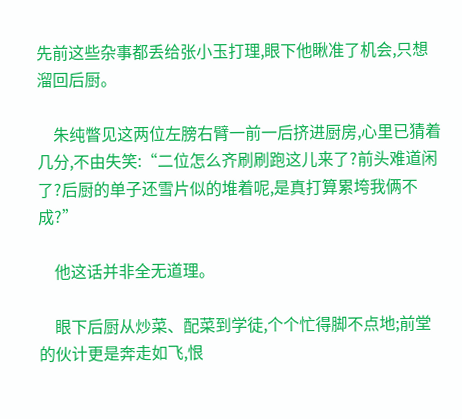先前这些杂事都丢给张小玉打理,眼下他瞅准了机会,只想溜回后厨。

    朱纯瞥见这两位左膀右臂一前一后挤进厨房,心里已猜着几分,不由失笑:“二位怎么齐刷刷跑这儿来了?前头难道闲了?后厨的单子还雪片似的堆着呢,是真打算累垮我俩不成?”

    他这话并非全无道理。

    眼下后厨从炒菜、配菜到学徒,个个忙得脚不点地;前堂的伙计更是奔走如飞,恨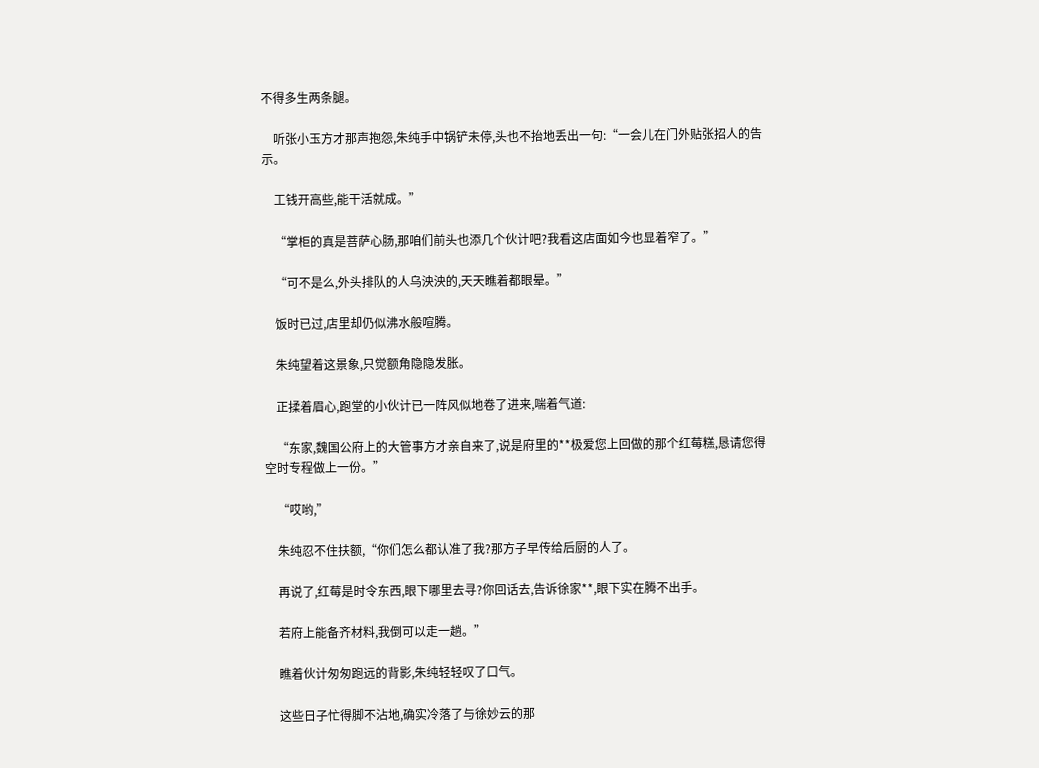不得多生两条腿。

    听张小玉方才那声抱怨,朱纯手中锅铲未停,头也不抬地丢出一句:“一会儿在门外贴张招人的告示。

    工钱开高些,能干活就成。”

    “掌柜的真是菩萨心肠,那咱们前头也添几个伙计吧?我看这店面如今也显着窄了。”

    “可不是么,外头排队的人乌泱泱的,天天瞧着都眼晕。”

    饭时已过,店里却仍似沸水般喧腾。

    朱纯望着这景象,只觉额角隐隐发胀。

    正揉着眉心,跑堂的小伙计已一阵风似地卷了进来,喘着气道:

    “东家,魏国公府上的大管事方才亲自来了,说是府里的**极爱您上回做的那个红莓糕,恳请您得空时专程做上一份。”

    “哎哟,”

    朱纯忍不住扶额,“你们怎么都认准了我?那方子早传给后厨的人了。

    再说了,红莓是时令东西,眼下哪里去寻?你回话去,告诉徐家**,眼下实在腾不出手。

    若府上能备齐材料,我倒可以走一趟。”

    瞧着伙计匆匆跑远的背影,朱纯轻轻叹了口气。

    这些日子忙得脚不沾地,确实冷落了与徐妙云的那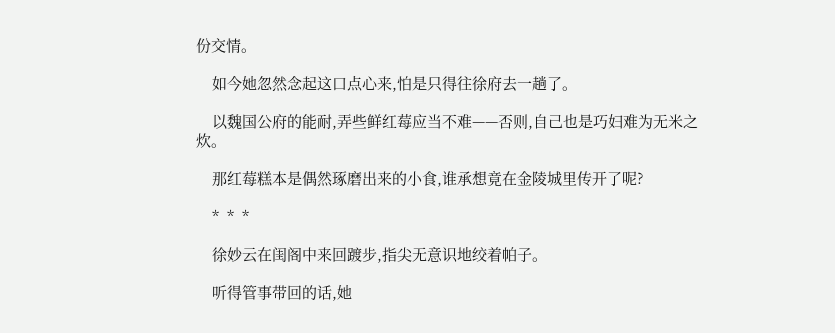份交情。

    如今她忽然念起这口点心来,怕是只得往徐府去一趟了。

    以魏国公府的能耐,弄些鲜红莓应当不难——否则,自己也是巧妇难为无米之炊。

    那红莓糕本是偶然琢磨出来的小食,谁承想竟在金陵城里传开了呢?

    *  *  *

    徐妙云在闺阁中来回踱步,指尖无意识地绞着帕子。

    听得管事带回的话,她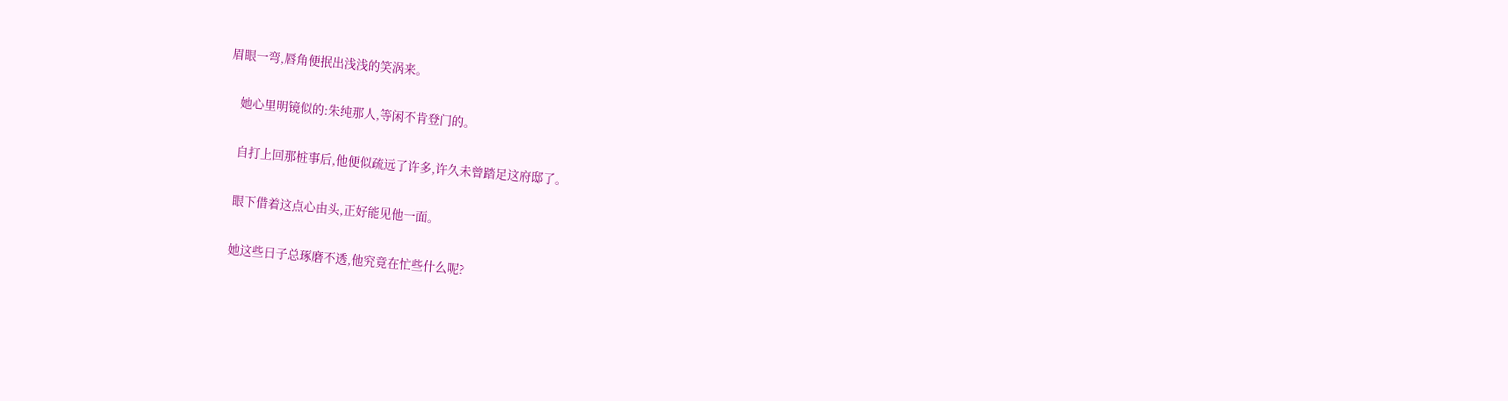眉眼一弯,唇角便抿出浅浅的笑涡来。

    她心里明镜似的:朱纯那人,等闲不肯登门的。

    自打上回那桩事后,他便似疏远了许多,许久未曾踏足这府邸了。

    眼下借着这点心由头,正好能见他一面。

    她这些日子总琢磨不透,他究竟在忙些什么呢?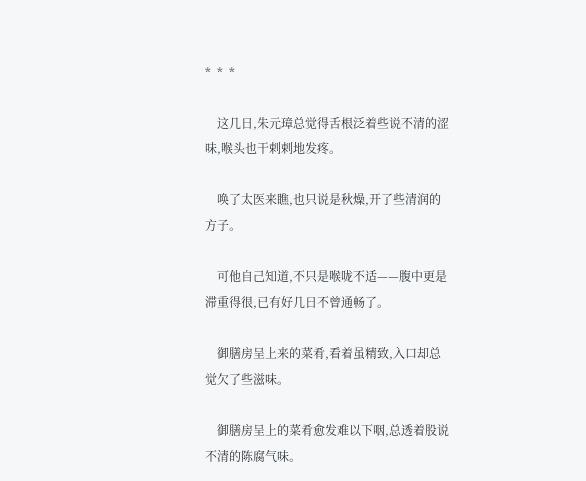*  *  *

    这几日,朱元璋总觉得舌根泛着些说不清的涩味,喉头也干剌剌地发疼。

    唤了太医来瞧,也只说是秋燥,开了些清润的方子。

    可他自己知道,不只是喉咙不适——腹中更是滞重得很,已有好几日不曾通畅了。

    御膳房呈上来的菜肴,看着虽精致,入口却总觉欠了些滋味。

    御膳房呈上的菜肴愈发难以下咽,总透着股说不清的陈腐气味。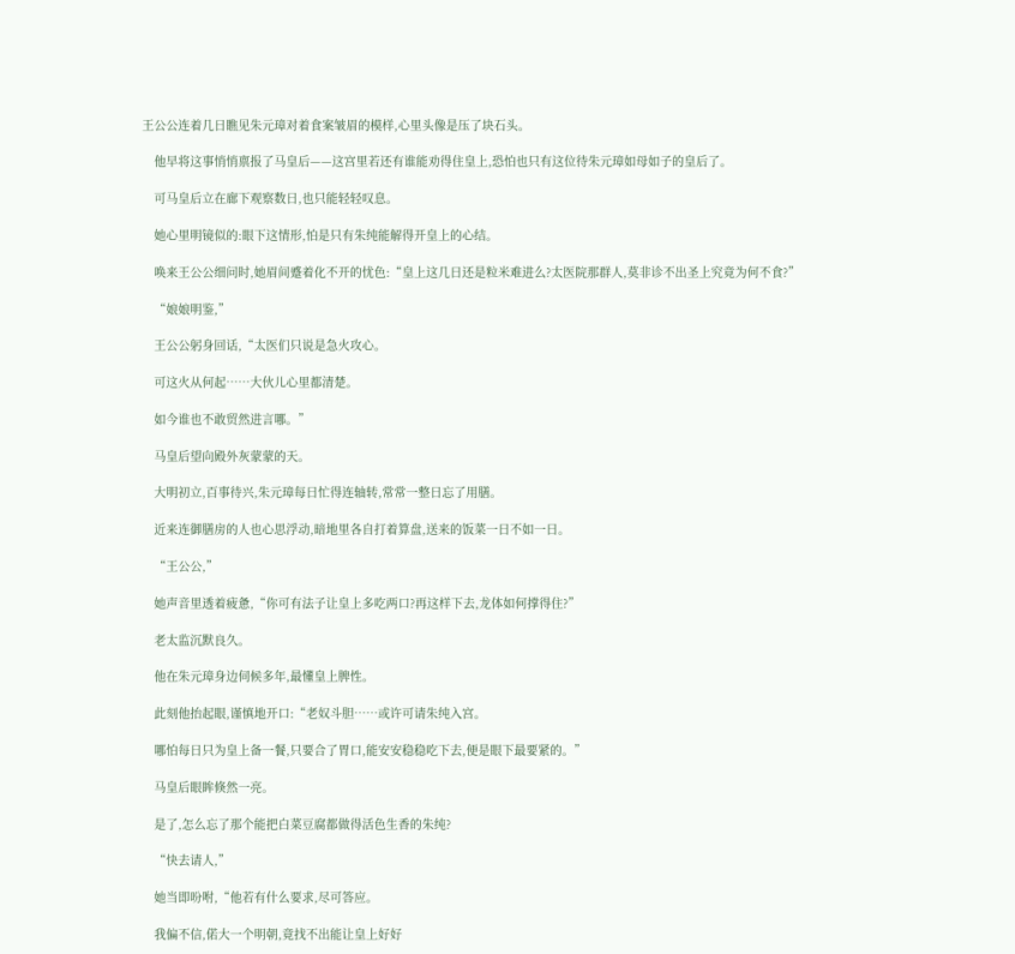王公公连着几日瞧见朱元璋对着食案皱眉的模样,心里头像是压了块石头。

    他早将这事悄悄禀报了马皇后——这宫里若还有谁能劝得住皇上,恐怕也只有这位待朱元璋如母如子的皇后了。

    可马皇后立在廊下观察数日,也只能轻轻叹息。

    她心里明镜似的:眼下这情形,怕是只有朱纯能解得开皇上的心结。

    唤来王公公细问时,她眉间蹙着化不开的忧色:“皇上这几日还是粒米难进么?太医院那群人,莫非诊不出圣上究竟为何不食?”

    “娘娘明鉴,”

    王公公躬身回话,“太医们只说是急火攻心。

    可这火从何起……大伙儿心里都清楚。

    如今谁也不敢贸然进言哪。”

    马皇后望向殿外灰蒙蒙的天。

    大明初立,百事待兴,朱元璋每日忙得连轴转,常常一整日忘了用膳。

    近来连御膳房的人也心思浮动,暗地里各自打着算盘,送来的饭菜一日不如一日。

    “王公公,”

    她声音里透着疲惫,“你可有法子让皇上多吃两口?再这样下去,龙体如何撑得住?”

    老太监沉默良久。

    他在朱元璋身边伺候多年,最懂皇上脾性。

    此刻他抬起眼,谨慎地开口:“老奴斗胆……或许可请朱纯入宫。

    哪怕每日只为皇上备一餐,只要合了胃口,能安安稳稳吃下去,便是眼下最要紧的。”

    马皇后眼眸倏然一亮。

    是了,怎么忘了那个能把白菜豆腐都做得活色生香的朱纯?

    “快去请人,”

    她当即吩咐,“他若有什么要求,尽可答应。

    我偏不信,偌大一个明朝,竟找不出能让皇上好好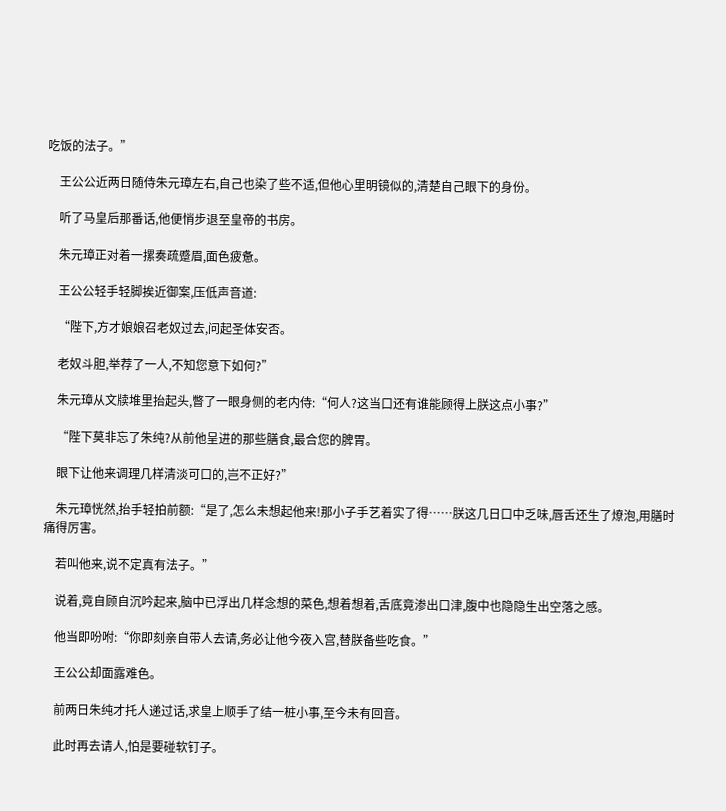吃饭的法子。”

    王公公近两日随侍朱元璋左右,自己也染了些不适,但他心里明镜似的,清楚自己眼下的身份。

    听了马皇后那番话,他便悄步退至皇帝的书房。

    朱元璋正对着一摞奏疏蹙眉,面色疲惫。

    王公公轻手轻脚挨近御案,压低声音道:

    “陛下,方才娘娘召老奴过去,问起圣体安否。

    老奴斗胆,举荐了一人,不知您意下如何?”

    朱元璋从文牍堆里抬起头,瞥了一眼身侧的老内侍:“何人?这当口还有谁能顾得上朕这点小事?”

    “陛下莫非忘了朱纯?从前他呈进的那些膳食,最合您的脾胃。

    眼下让他来调理几样清淡可口的,岂不正好?”

    朱元璋恍然,抬手轻拍前额:“是了,怎么未想起他来!那小子手艺着实了得……朕这几日口中乏味,唇舌还生了燎泡,用膳时痛得厉害。

    若叫他来,说不定真有法子。”

    说着,竟自顾自沉吟起来,脑中已浮出几样念想的菜色,想着想着,舌底竟渗出口津,腹中也隐隐生出空落之感。

    他当即吩咐:“你即刻亲自带人去请,务必让他今夜入宫,替朕备些吃食。”

    王公公却面露难色。

    前两日朱纯才托人递过话,求皇上顺手了结一桩小事,至今未有回音。

    此时再去请人,怕是要碰软钉子。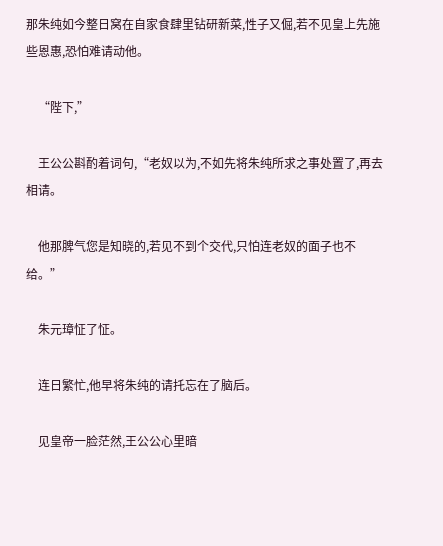那朱纯如今整日窝在自家食肆里钻研新菜,性子又倔,若不见皇上先施些恩惠,恐怕难请动他。

    “陛下,”

    王公公斟酌着词句,“老奴以为,不如先将朱纯所求之事处置了,再去相请。

    他那脾气您是知晓的,若见不到个交代,只怕连老奴的面子也不给。”

    朱元璋怔了怔。

    连日繁忙,他早将朱纯的请托忘在了脑后。

    见皇帝一脸茫然,王公公心里暗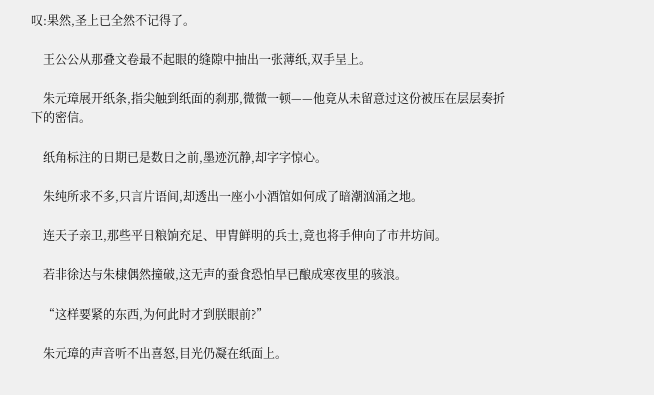叹:果然,圣上已全然不记得了。

    王公公从那叠文卷最不起眼的缝隙中抽出一张薄纸,双手呈上。

    朱元璋展开纸条,指尖触到纸面的刹那,微微一顿——他竟从未留意过这份被压在层层奏折下的密信。

    纸角标注的日期已是数日之前,墨迹沉静,却字字惊心。

    朱纯所求不多,只言片语间,却透出一座小小酒馆如何成了暗潮汹涌之地。

    连天子亲卫,那些平日粮饷充足、甲胄鲜明的兵士,竟也将手伸向了市井坊间。

    若非徐达与朱棣偶然撞破,这无声的蚕食恐怕早已酿成寒夜里的骇浪。

    “这样要紧的东西,为何此时才到朕眼前?”

    朱元璋的声音听不出喜怒,目光仍凝在纸面上。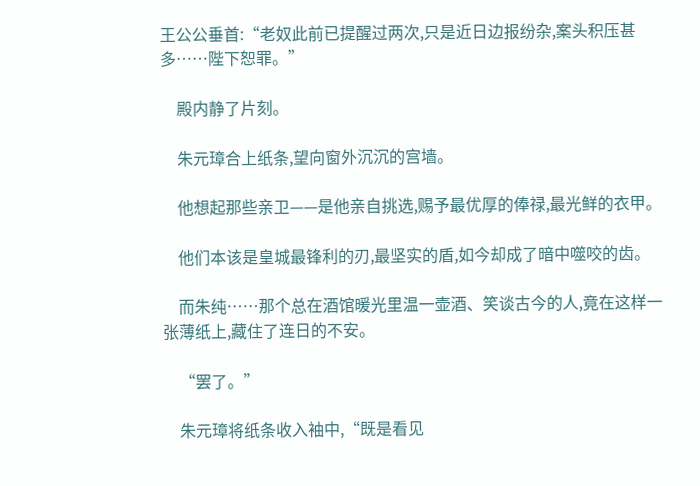王公公垂首:“老奴此前已提醒过两次,只是近日边报纷杂,案头积压甚多……陛下恕罪。”

    殿内静了片刻。

    朱元璋合上纸条,望向窗外沉沉的宫墙。

    他想起那些亲卫——是他亲自挑选,赐予最优厚的俸禄,最光鲜的衣甲。

    他们本该是皇城最锋利的刃,最坚实的盾,如今却成了暗中噬咬的齿。

    而朱纯……那个总在酒馆暖光里温一壶酒、笑谈古今的人,竟在这样一张薄纸上,藏住了连日的不安。

    “罢了。”

    朱元璋将纸条收入袖中,“既是看见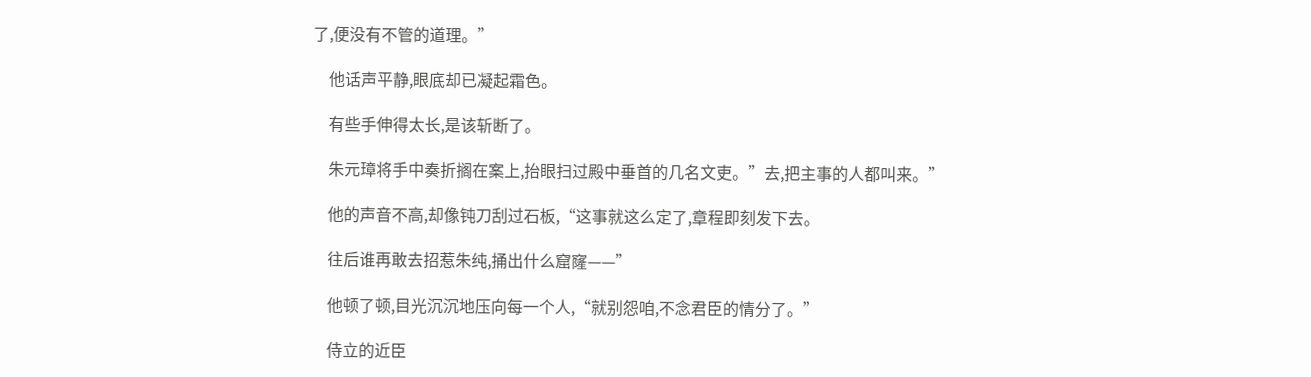了,便没有不管的道理。”

    他话声平静,眼底却已凝起霜色。

    有些手伸得太长,是该斩断了。

    朱元璋将手中奏折搁在案上,抬眼扫过殿中垂首的几名文吏。”去,把主事的人都叫来。”

    他的声音不高,却像钝刀刮过石板,“这事就这么定了,章程即刻发下去。

    往后谁再敢去招惹朱纯,捅出什么窟窿——”

    他顿了顿,目光沉沉地压向每一个人,“就别怨咱,不念君臣的情分了。”

    侍立的近臣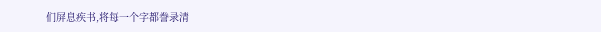们屏息疾书,将每一个字都誊录清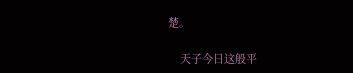楚。

    天子今日这般平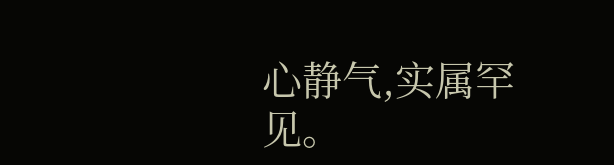心静气,实属罕见。